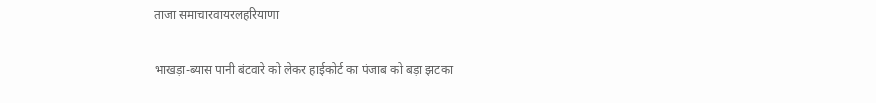ताजा समाचारवायरलहरियाणा

भाखड़ा-ब्यास पानी बंटवारे को लेकर हाईकोर्ट का पंजाब को बड़ा झटका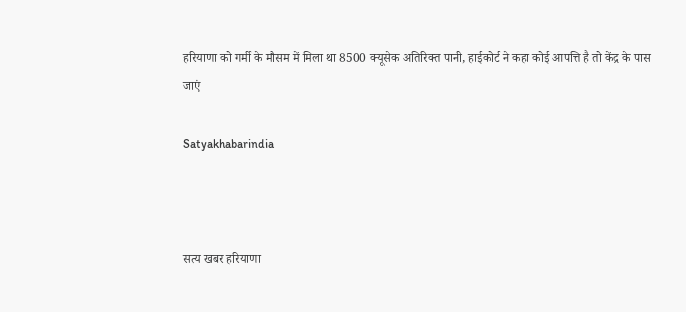हरियाणा को गर्मी के मौसम में मिला था 8500 क्यूसेक अतिरिक्त पानी, हाईकोर्ट ने कहा कोई आपत्ति है तो केंद्र के पास जाएं

Satyakhabarindia



सत्य खबर हरियाणा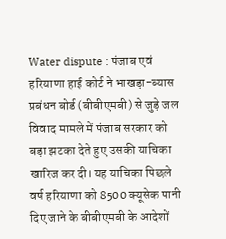Water dispute : पंजाब एवं हरियाणा हाई कोर्ट ने भाखड़ा-ब्यास प्रबंधन बोर्ड (बीबीएमबी) से जुड़े जल विवाद मामले में पंजाब सरकार को बड़ा झटका देते हुए उसकी याचिका खारिज कर दी। यह याचिका पिछले वर्ष हरियाणा को 8500 क्यूसेक पानी दिए जाने के बीबीएमबी के आदेशों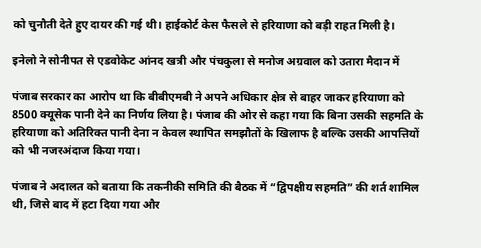को चुनौती देते हुए दायर की गई थी। हाईकोर्ट केस फैसले से हरियाणा को बड़ी राहत मिली है।

इनेलो ने सोनीपत से एडवोकेट आंनद खत्री और पंचकुला से मनोज अग्रवाल को उतारा मैदान में

पंजाब सरकार का आरोप था कि बीबीएमबी ने अपने अधिकार क्षेत्र से बाहर जाकर हरियाणा को 8500 क्यूसेक पानी देने का निर्णय लिया है। पंजाब की ओर से कहा गया कि बिना उसकी सहमति के हरियाणा को अतिरिक्त पानी देना न केवल स्थापित समझौतों के खिलाफ है बल्कि उसकी आपत्तियों को भी नजरअंदाज किया गया।

पंजाब ने अदालत को बताया कि तकनीकी समिति की बैठक में “द्विपक्षीय सहमति” की शर्त शामिल थी, जिसे बाद में हटा दिया गया और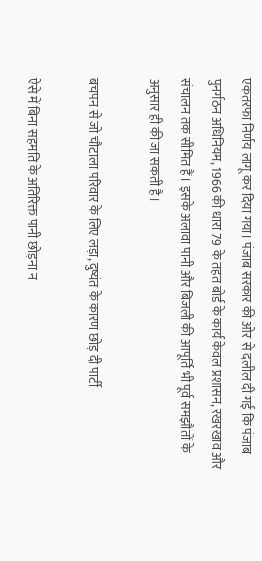एकतरफा निर्णय लागू कर दिया गया। पंजाब सरकार की ओर से दलील दी गई कि पंजाब पुनर्गठन अधिनियम, 1966 की धारा 79 के तहत बोर्ड के कार्य केवल प्रशासन, रखरखाव और संचालन तक सीमित हैं। इसके अलावा पानी और बिजली की आपूर्ति भी पूर्व समझौतों के अनुसार ही की जा सकती है।

बचपन से जो चौटाला परिवार के लिए लड़ा, दुष्यंत के कारण छोड़ दी पार्टी

ऐसे में बिना सहमति के अतिरिक्त पानी छोड़ना न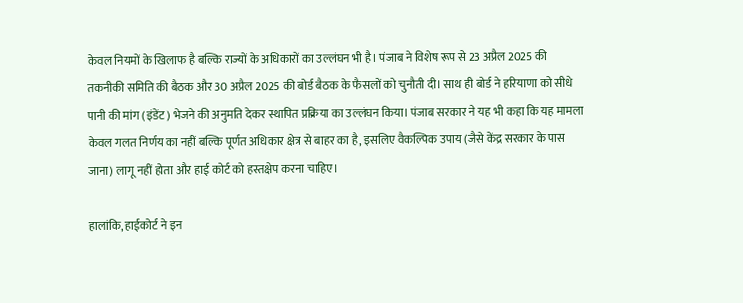केवल नियमों के खिलाफ है बल्कि राज्यों के अधिकारों का उल्लंघन भी है। पंजाब ने विशेष रूप से 23 अप्रैल 2025 की तकनीकी समिति की बैठक और 30 अप्रैल 2025 की बोर्ड बैठक के फैसलों को चुनौती दी। साथ ही बोर्ड ने हरियाणा को सीधे पानी की मांग (इंडेंट) भेजने की अनुमति देकर स्थापित प्रक्रिया का उल्लंघन किया। पंजाब सरकार ने यह भी कहा कि यह मामला केवल गलत निर्णय का नहीं बल्कि पूर्णत अधिकार क्षेत्र से बाहर का है, इसलिए वैकल्पिक उपाय (जैसे केंद्र सरकार के पास जाना) लागू नहीं होता और हाई कोर्ट को हस्तक्षेप करना चाहिए।

हालांकि, हाईकोर्ट ने इन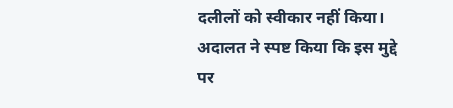दलीलों को स्वीकार नहीं किया। अदालत ने स्पष्ट किया कि इस मुद्दे पर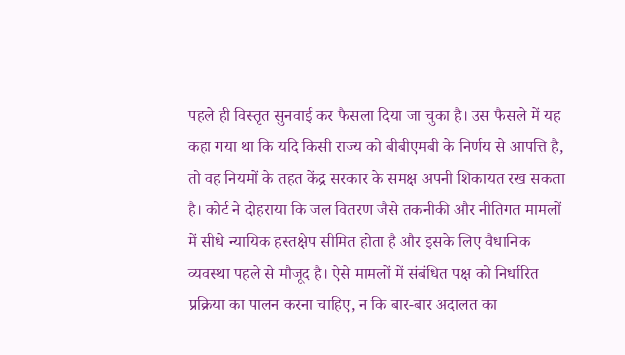पहले ही विस्तृत सुनवाई कर फैसला दिया जा चुका है। उस फैसले में यह कहा गया था कि यदि किसी राज्य को बीबीएमबी के निर्णय से आपत्ति है, तो वह नियमों के तहत केंद्र सरकार के समक्ष अपनी शिकायत रख सकता है। कोर्ट ने दोहराया कि जल वितरण जैसे तकनीकी और नीतिगत मामलों में सीधे न्यायिक हस्तक्षेप सीमित होता है और इसके लिए वैधानिक व्यवस्था पहले से मौजूद है। ऐसे मामलों में संबंधित पक्ष को निर्धारित प्रक्रिया का पालन करना चाहिए, न कि बार-बार अदालत का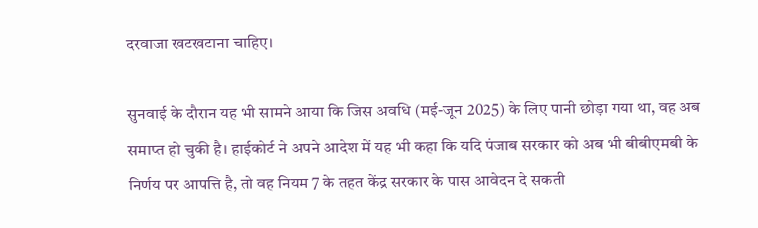दरवाजा खटखटाना चाहिए।

सुनवाई के दौरान यह भी सामने आया कि जिस अवधि (मई-जून 2025) के लिए पानी छोड़ा गया था, वह अब समाप्त हो चुकी है। हाईकोर्ट ने अपने आदेश में यह भी कहा कि यदि पंजाब सरकार को अब भी बीबीएमबी के निर्णय पर आपत्ति है, तो वह नियम 7 के तहत केंद्र सरकार के पास आवेदन दे सकती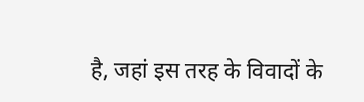है, जहां इस तरह के विवादों के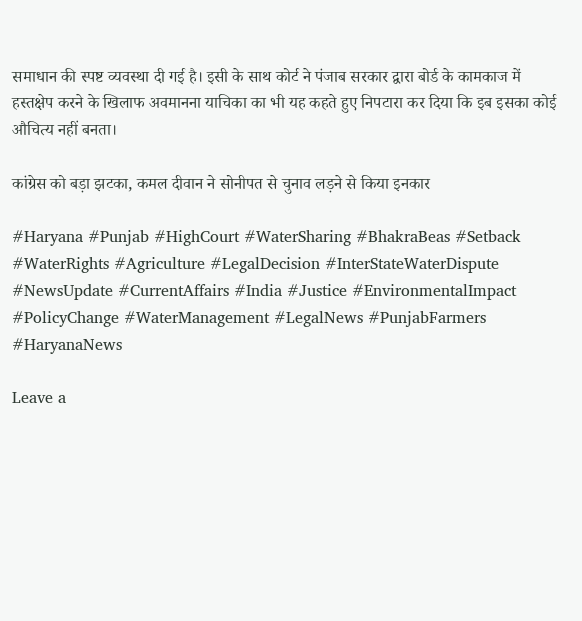समाधान की स्पष्ट व्यवस्था दी गई है। इसी के साथ कोर्ट ने पंजाब सरकार द्वारा बोर्ड के कामकाज में हस्तक्षेप करने के खिलाफ अवमानना याचिका का भी यह कहते हुए निपटारा कर दिया कि इब इसका कोई औचित्य नहीं बनता।

कांग्रेस को बड़ा झटका, कमल दीवान ने सोनीपत से चुनाव लड़ने से किया इनकार

#Haryana #Punjab #HighCourt #WaterSharing #BhakraBeas #Setback #WaterRights #Agriculture #LegalDecision #InterStateWaterDispute #NewsUpdate #CurrentAffairs #India #Justice #EnvironmentalImpact #PolicyChange #WaterManagement #LegalNews #PunjabFarmers #HaryanaNews

Leave a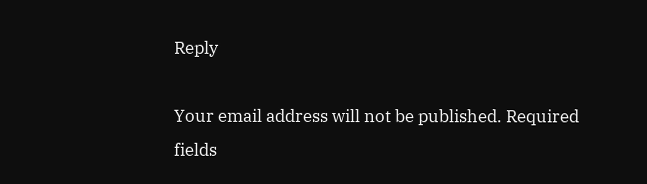Reply

Your email address will not be published. Required fields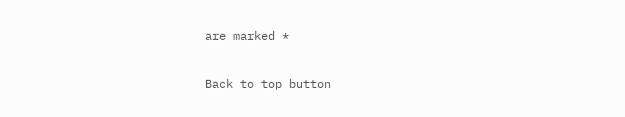are marked *

Back to top button